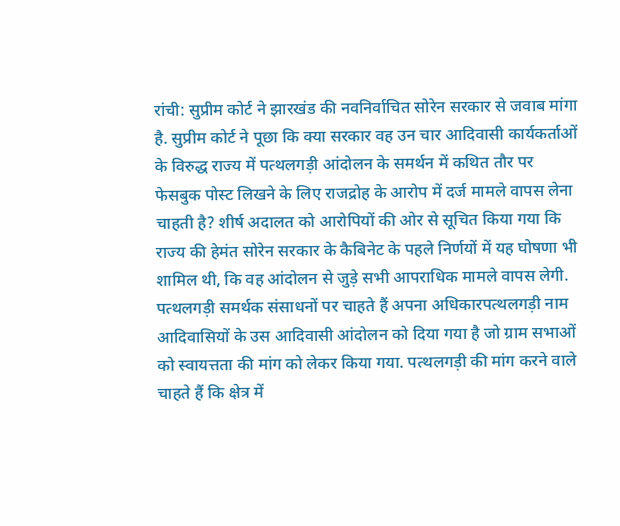रांची: सुप्रीम कोर्ट ने झारखंड की नवनिर्वाचित सोरेन सरकार से जवाब मांगा है. सुप्रीम कोर्ट ने पूछा कि क्या सरकार वह उन चार आदिवासी कार्यकर्ताओं के विरुद्ध राज्य में पत्थलगड़ी आंदोलन के समर्थन में कथित तौर पर फेसबुक पोस्ट लिखने के लिए राजद्रोह के आरोप में दर्ज मामले वापस लेना चाहती है? शीर्ष अदालत को आरोपियों की ओर से सूचित किया गया कि राज्य की हेमंत सोरेन सरकार के कैबिनेट के पहले निर्णयों में यह घोषणा भी शामिल थी, कि वह आंदोलन से जुड़े सभी आपराधिक मामले वापस लेगी.
पत्थलगड़ी समर्थक संसाधनों पर चाहते हैं अपना अधिकारपत्थलगड़ी नाम आदिवासियों के उस आदिवासी आंदोलन को दिया गया है जो ग्राम सभाओं को स्वायत्तता की मांग को लेकर किया गया. पत्थलगड़ी की मांग करने वाले चाहते हैं कि क्षेत्र में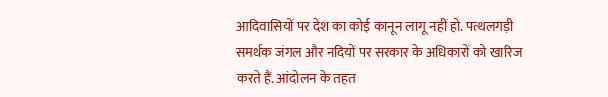आदिवासियों पर देश का कोई कानून लागू नहीं हो. पत्थलगड़ी समर्थक जंगल और नदियों पर सरकार के अधिकारों को खारिज करते हैं. आंदोलन के तहत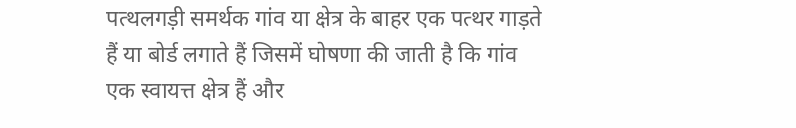पत्थलगड़ी समर्थक गांव या क्षेत्र के बाहर एक पत्थर गाड़ते हैं या बोर्ड लगाते हैं जिसमें घोषणा की जाती है कि गांव एक स्वायत्त क्षेत्र हैं और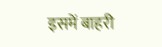इसमें बाहरी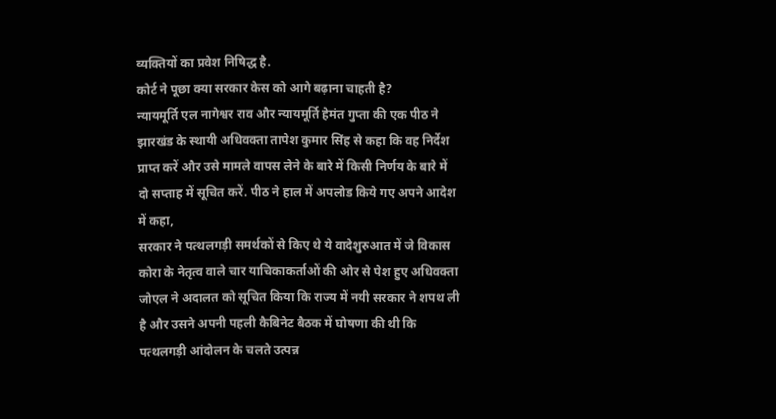व्यक्तियों का प्रवेश निषिद्ध है.
कोर्ट ने पूछा क्या सरकार केस को आगे बढ़ाना चाहती है?
न्यायमूर्ति एल नागेश्वर राव और न्यायमूर्ति हेमंत गुप्ता की एक पीठ ने झारखंड के स्थायी अधिवक्ता तापेश कुमार सिंह से कहा कि वह निर्देश प्राप्त करें और उसे मामले वापस लेने के बारे में किसी निर्णय के बारे में दो सप्ताह में सूचित करें. पीठ ने हाल में अपलोड किये गए अपने आदेश में कहा,
सरकार ने पत्थलगड़ी समर्थकों से किए थे ये वादेशुरुआत में जे विकास कोरा के नेतृत्व वाले चार याचिकाकर्ताओं की ओर से पेश हुए अधिवक्ता जोएल ने अदालत को सूचित किया कि राज्य में नयी सरकार ने शपथ ली है और उसने अपनी पहली कैबिनेट बैठक में घोषणा की थी कि पत्थलगड़ी आंदोलन के चलते उत्पन्न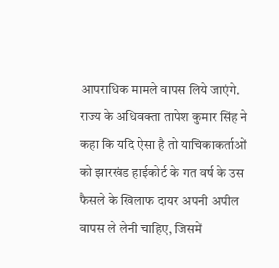आपराधिक मामले वापस लिये जाएंगे. राज्य के अधिवक्ता तापेश कुमार सिंह ने कहा कि यदि ऐसा है तो याचिकाकर्ताओं को झारखंड हाईकोर्ट के गत वर्ष के उस फैसले के खिलाफ दायर अपनी अपील वापस ले लेनी चाहिए, जिसमें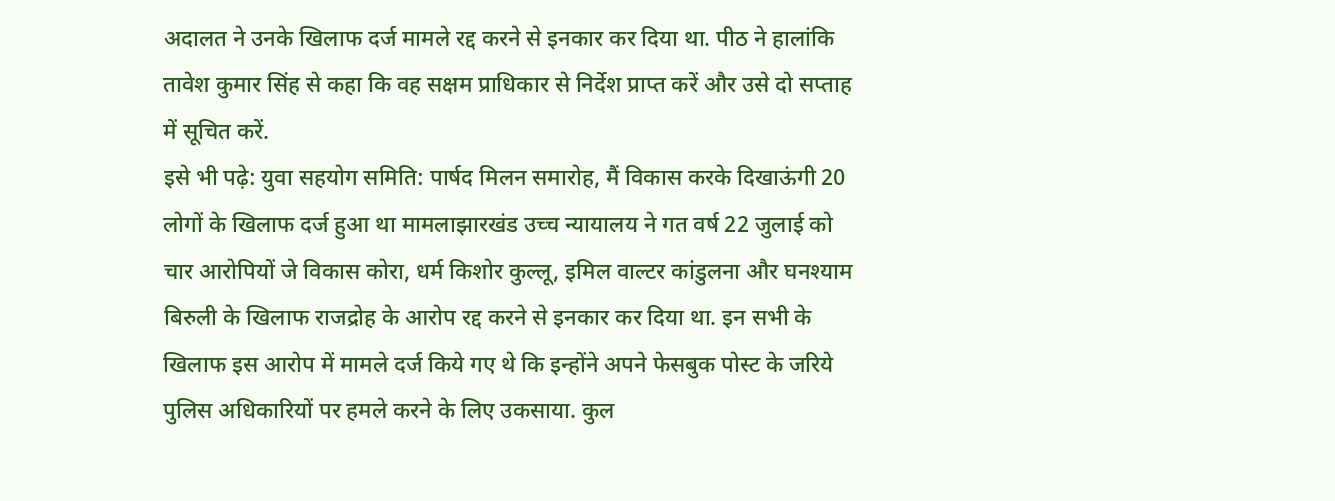अदालत ने उनके खिलाफ दर्ज मामले रद्द करने से इनकार कर दिया था. पीठ ने हालांकि तावेश कुमार सिंह से कहा कि वह सक्षम प्राधिकार से निर्देश प्राप्त करें और उसे दो सप्ताह में सूचित करें.
इसे भी पढ़े: युवा सहयोग समिति: पार्षद मिलन समारोह, मैं विकास करके दिखाऊंगी 20 लोगों के खिलाफ दर्ज हुआ था मामलाझारखंड उच्च न्यायालय ने गत वर्ष 22 जुलाई को चार आरोपियों जे विकास कोरा, धर्म किशोर कुल्लू, इमिल वाल्टर कांडुलना और घनश्याम बिरुली के खिलाफ राजद्रोह के आरोप रद्द करने से इनकार कर दिया था. इन सभी के खिलाफ इस आरोप में मामले दर्ज किये गए थे कि इन्होंने अपने फेसबुक पोस्ट के जरिये पुलिस अधिकारियों पर हमले करने के लिए उकसाया. कुल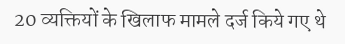20 व्यक्तियों के खिलाफ मामले दर्ज किये गए थे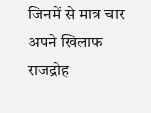जिनमें से मात्र चार अपने खिलाफ राजद्रोह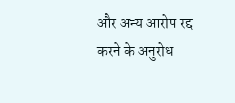और अन्य आरोप रद्द करने के अनुरोध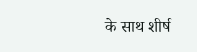के साथ शीर्ष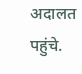अदालत पहुंचे.